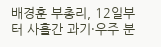배경훈 부총리, 12일부터 사흘간 과기·우주 분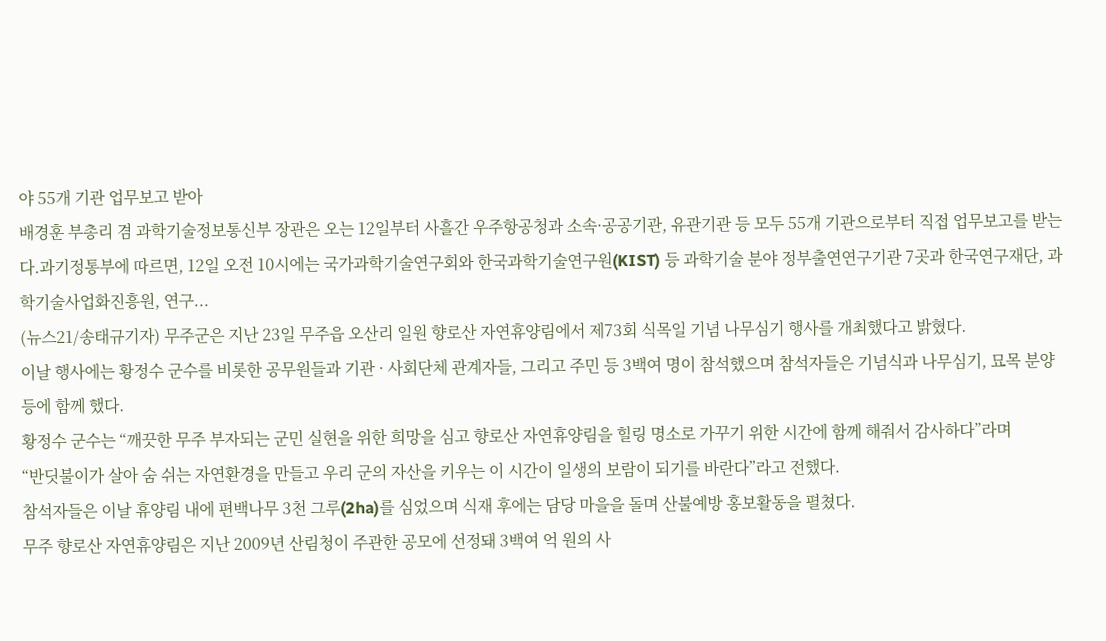야 55개 기관 업무보고 받아
배경훈 부총리 겸 과학기술정보통신부 장관은 오는 12일부터 사흘간 우주항공청과 소속·공공기관, 유관기관 등 모두 55개 기관으로부터 직접 업무보고를 받는다.과기정통부에 따르면, 12일 오전 10시에는 국가과학기술연구회와 한국과학기술연구원(KIST) 등 과학기술 분야 정부출연연구기관 7곳과 한국연구재단, 과학기술사업화진흥원, 연구...
(뉴스21/송태규기자) 무주군은 지난 23일 무주읍 오산리 일원 향로산 자연휴양림에서 제73회 식목일 기념 나무심기 행사를 개최했다고 밝혔다.
이날 행사에는 황정수 군수를 비롯한 공무원들과 기관 · 사회단체 관계자들, 그리고 주민 등 3백여 명이 참석했으며 참석자들은 기념식과 나무심기, 묘목 분양 등에 함께 했다.
황정수 군수는 “깨끗한 무주 부자되는 군민 실현을 위한 희망을 심고 향로산 자연휴양림을 힐링 명소로 가꾸기 위한 시간에 함께 해줘서 감사하다”라며
“반딧불이가 살아 숨 쉬는 자연환경을 만들고 우리 군의 자산을 키우는 이 시간이 일생의 보람이 되기를 바란다”라고 전했다.
참석자들은 이날 휴양림 내에 편백나무 3천 그루(2ha)를 심었으며 식재 후에는 담당 마을을 돌며 산불예방 홍보활동을 펼쳤다.
무주 향로산 자연휴양림은 지난 2009년 산림청이 주관한 공모에 선정돼 3백여 억 원의 사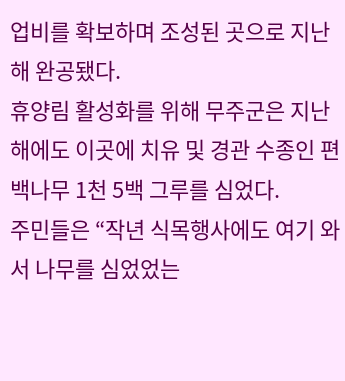업비를 확보하며 조성된 곳으로 지난해 완공됐다.
휴양림 활성화를 위해 무주군은 지난해에도 이곳에 치유 및 경관 수종인 편백나무 1천 5백 그루를 심었다.
주민들은 “작년 식목행사에도 여기 와서 나무를 심었었는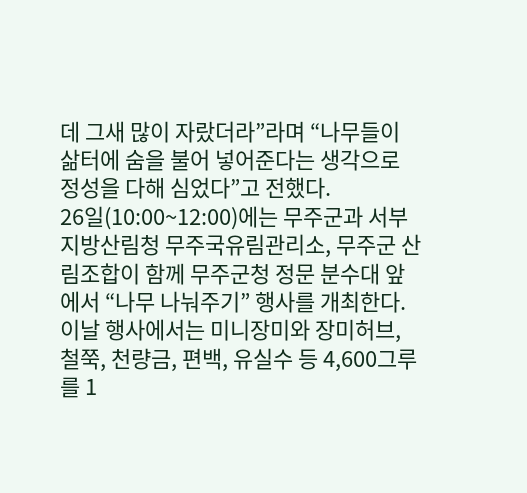데 그새 많이 자랐더라”라며 “나무들이 삶터에 숨을 불어 넣어준다는 생각으로 정성을 다해 심었다”고 전했다.
26일(10:00~12:00)에는 무주군과 서부지방산림청 무주국유림관리소, 무주군 산림조합이 함께 무주군청 정문 분수대 앞에서 “나무 나눠주기” 행사를 개최한다. 이날 행사에서는 미니장미와 장미허브, 철쭉, 천량금, 편백, 유실수 등 4,600그루를 1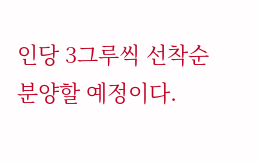인당 3그루씩 선착순 분양할 예정이다.